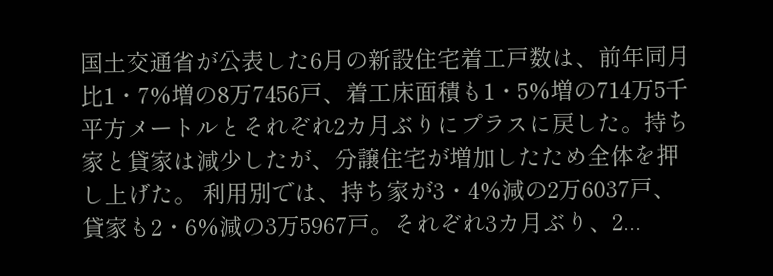国土交通省が公表した6月の新設住宅着工戸数は、前年同月比1・7%増の8万7456戸、着工床面積も1・5%増の714万5千平方メートルとそれぞれ2カ月ぶりにプラスに戻した。持ち家と貸家は減少したが、分譲住宅が増加したため全体を押し上げた。 利用別では、持ち家が3・4%減の2万6037戸、貸家も2・6%減の3万5967戸。それぞれ3カ月ぶり、2...